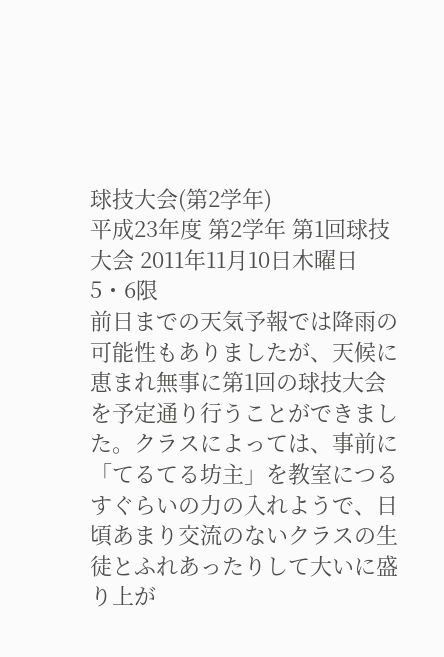球技大会(第2学年)
平成23年度 第2学年 第1回球技大会 2011年11月10日木曜日 5・6限
前日までの天気予報では降雨の可能性もありましたが、天候に恵まれ無事に第1回の球技大会を予定通り行うことができました。クラスによっては、事前に「てるてる坊主」を教室につるすぐらいの力の入れようで、日頃あまり交流のないクラスの生徒とふれあったりして大いに盛り上が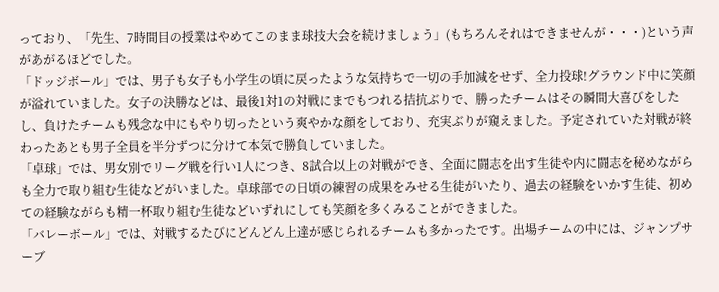っており、「先生、7時間目の授業はやめてこのまま球技大会を続けましょう」(もちろんそれはできませんが・・・)という声があがるほどでした。
「ドッジボール」では、男子も女子も小学生の頃に戻ったような気持ちで一切の手加減をせず、全力投球!グラウンド中に笑顔が溢れていました。女子の決勝などは、最後1対1の対戦にまでもつれる拮抗ぶりで、勝ったチームはその瞬間大喜びをしたし、負けたチームも残念な中にもやり切ったという爽やかな顔をしており、充実ぶりが窺えました。予定されていた対戦が終わったあとも男子全員を半分ずつに分けて本気で勝負していました。
「卓球」では、男女別でリーグ戦を行い1人につき、8試合以上の対戦ができ、全面に闘志を出す生徒や内に闘志を秘めながらも全力で取り組む生徒などがいました。卓球部での日頃の練習の成果をみせる生徒がいたり、過去の経験をいかす生徒、初めての経験ながらも精一杯取り組む生徒などいずれにしても笑顔を多くみることができました。
「バレーボール」では、対戦するたびにどんどん上達が感じられるチームも多かったです。出場チームの中には、ジャンプサーブ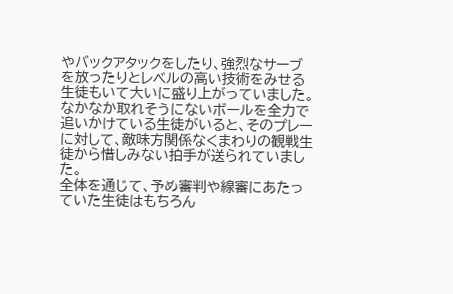やバックアタックをしたり、強烈なサーブを放ったりとレベルの高い技術をみせる生徒もいて大いに盛り上がっていました。なかなか取れそうにないボールを全力で追いかけている生徒がいると、そのプレーに対して、敵味方関係なくまわりの観戦生徒から惜しみない拍手が送られていました。
全体を通じて、予め審判や線審にあたっていた生徒はもちろん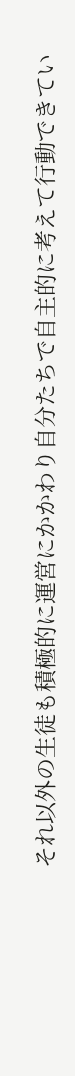それ以外の生徒も積極的に運営にかかわり自分たちで自主的に考えて行動できてい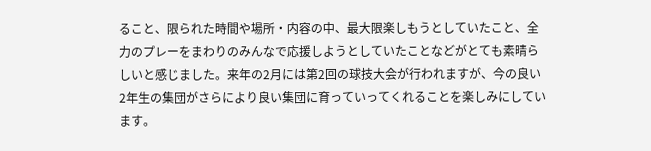ること、限られた時間や場所・内容の中、最大限楽しもうとしていたこと、全力のプレーをまわりのみんなで応援しようとしていたことなどがとても素晴らしいと感じました。来年の2月には第2回の球技大会が行われますが、今の良い2年生の集団がさらにより良い集団に育っていってくれることを楽しみにしています。